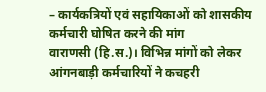– कार्यकत्रियों एवं सहायिकाओं को शासकीय कर्मचारी घोषित करने की मांग
वाराणसी (हि.स.)। विभिन्न मांगों को लेकर आंगनबाड़ी कर्मचारियों ने कचहरी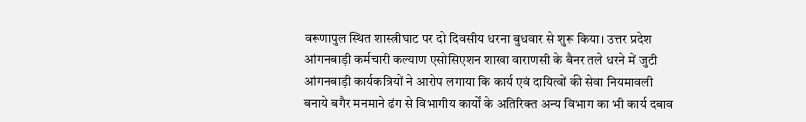वरूणापुल स्थित शास्त्रीघाट पर दो दिवसीय धरना बुधवार से शुरू किया। उत्तर प्रदेश आंगनबाड़ी कर्मचारी कल्याण एसोसिएशन शाखा वाराणसी के बैनर तले धरने में जुटी आंगनबाड़ी कार्यकत्रियों ने आरोप लगाया कि कार्य एवं दायित्वों की सेवा नियमावली बनाये बगैर मनमाने ढंग से विभागीय कार्यों के अतिरिक्त अन्य विभाग का भी कार्य दबाव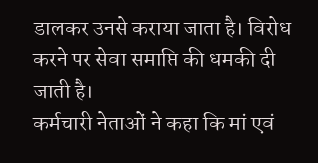डालकर उनसे कराया जाता है। विरोध करने पर सेवा समाप्ति की धमकी दी जाती है।
कर्मचारी नेताओं ने कहा कि मां एवं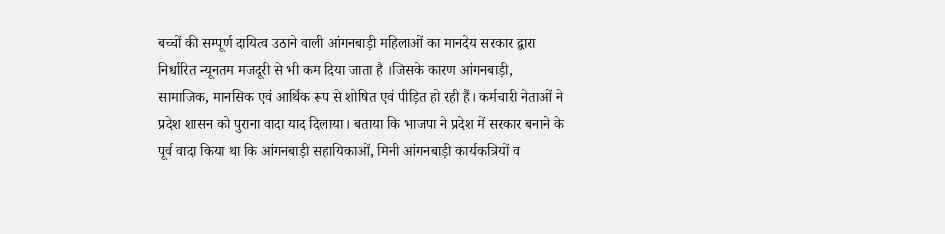बच्चों की सम्पूर्ण दायित्व उठाने वाली आंगनबाड़ी महिलाओं का मानदेय सरकार द्वारा निर्धारित न्यूनतम मजदूरी से भी कम दिया जाता है ।जिसके कारण आंगनबाड़ी, सामाजिक, मानसिक एवं आर्थिक रूप से शोषित एवं पीड़ित हो रही हैं। कर्मचारी नेताओं ने प्रदेश शासन को पुराना वादा याद दिलाया। बताया कि भाजपा ने प्रदेश में सरकार बनाने के पूर्व वादा किया था कि आंगनबाड़ी सहायिकाओं, मिनी आंगनबाड़ी कार्यकत्रियों व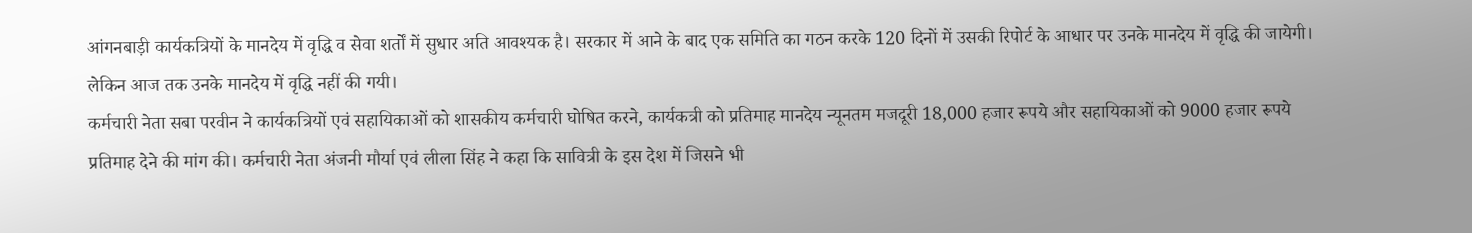आंगनबाड़ी कार्यकत्रियों के मानदेय में वृद्धि व सेवा शर्तों में सुधार अति आवश्यक है। सरकार में आने के बाद एक समिति का गठन करके 120 दिनों में उसकी रिपोर्ट के आधार पर उनके मानदेय में वृद्धि की जायेगी। लेकिन आज तक उनके मानदेय में वृद्धि नहीं की गयी।
कर्मचारी नेता सबा परवीन ने कार्यकत्रियों एवं सहायिकाओं को शासकीय कर्मचारी घोषित करने, कार्यकत्री को प्रतिमाह मानदेय न्यूनतम मजदूरी 18,000 हजार रूपये और सहायिकाओं को 9000 हजार रूपये प्रतिमाह देने की मांग की। कर्मचारी नेता अंजनी मौर्या एवं लीला सिंह ने कहा कि सावित्री के इस देश में जिसने भी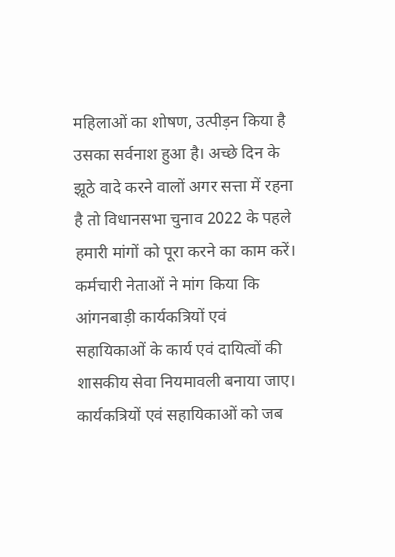महिलाओं का शोषण, उत्पीड़न किया है उसका सर्वनाश हुआ है। अच्छे दिन के झूठे वादे करने वालों अगर सत्ता में रहना है तो विधानसभा चुनाव 2022 के पहले हमारी मांगों को पूरा करने का काम करें।
कर्मचारी नेताओं ने मांग किया कि आंगनबाड़ी कार्यकत्रियों एवं सहायिकाओं के कार्य एवं दायित्वों की शासकीय सेवा नियमावली बनाया जाए। कार्यकत्रियों एवं सहायिकाओं को जब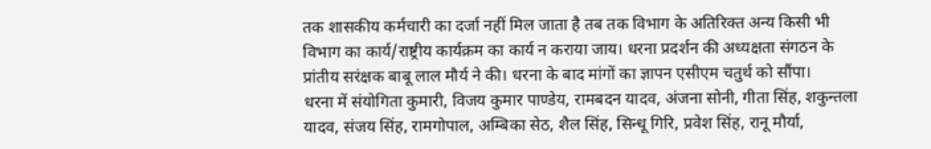तक शासकीय कर्मचारी का दर्जा नहीं मिल जाता है तब तक विभाग के अतिरिक्त अन्य किसी भी विभाग का कार्य/राष्ट्रीय कार्यक्रम का कार्य न कराया जाय। धरना प्रदर्शन की अध्यक्षता संगठन के प्रांतीय सरंक्षक बाबू लाल मौर्य ने की। धरना के बाद मांगों का ज्ञापन एसीएम चतुर्थ को सौंपा।
धरना में संयोगिता कुमारी, विजय कुमार पाण्डेय, रामबदन यादव, अंजना सोनी, गीता सिंह, शकुन्तला यादव, संजय सिंह, रामगोपाल, अम्बिका सेठ, शैल सिंह, सिन्धू गिरि, प्रवेश सिंह, रानू मौर्या,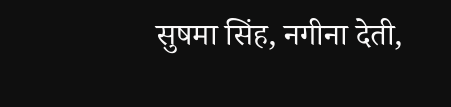सुषमा सिंह, नगीना देती,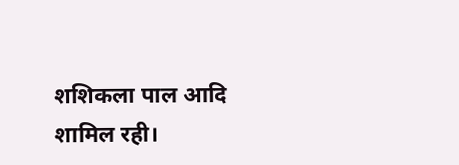शशिकला पाल आदि शामिल रही।